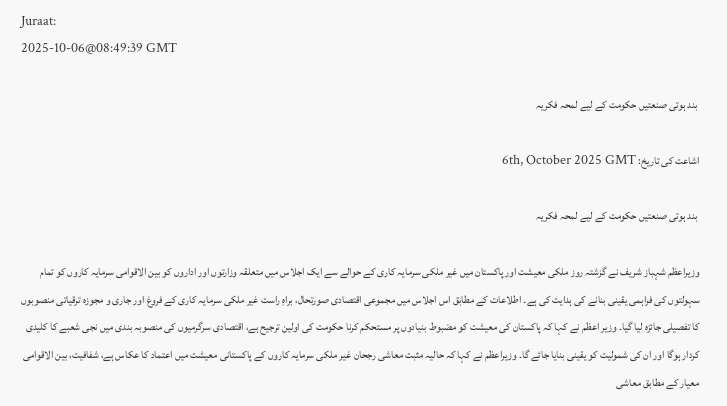Juraat:
2025-10-06@08:49:39 GMT

 بند ہوتی صنعتیں حکومت کے لیے لمحہ فکریہ

اشاعت کی تاریخ: 6th, October 2025 GMT

 بند ہوتی صنعتیں حکومت کے لیے لمحہ فکریہ

وزیراعظم شہباز شریف نے گزشتہ روز ملکی معیشت اور پاکستان میں غیر ملکی سرمایہ کاری کے حوالے سے ایک اجلاس میں متعلقہ وزارتوں اور اداروں کو بین الاقوامی سرمایہ کاروں کو تمام سہولتوں کی فراہمی یقینی بنانے کی ہدایت کی ہے۔ اطلاعات کے مطابق اس اجلاس میں مجموعی اقتصادی صورتحال، براہِ راست غیر ملکی سرمایہ کاری کے فروغ اور جاری و مجوزہ ترقیاتی منصوبوں کا تفصیلی جائزہ لیا گیا۔ وزیر اعظم نے کہا کہ پاکستان کی معیشت کو مضبوط بنیادوں پر مستحکم کرنا حکومت کی اولین ترجیح ہے، اقتصادی سرگرمیوں کی منصوبہ بندی میں نجی شعبے کا کلیدی کردار ہوگا اور ان کی شمولیت کو یقینی بنایا جائے گا۔ وزیراعظم نے کہا کہ حالیہ مثبت معاشی رجحان غیر ملکی سرمایہ کاروں کے پاکستانی معیشت میں اعتماد کا عکاس ہے، شفافیت، بین الاقوامی معیار کے مطابق معاشی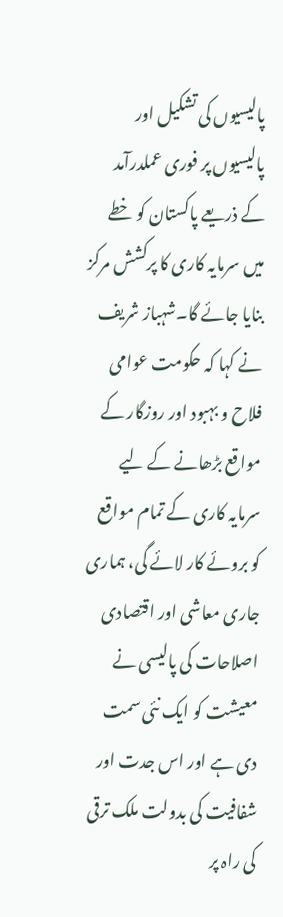پالیسیوں کی تشکیل اور پالیسیوں پر فوری عملدرآمد کے ذریعے پاکستان کو خطے میں سرمایہ کاری کا پرکشش مرکز بنایا جائے گا۔شہباز شریف نے کہا کہ حکومت عوامی فلاح و بہبود اور روزگار کے مواقع بڑھانے کے لیے سرمایہ کاری کے تمام مواقع کو بروئے کار لائے گی، ہماری جاری معاشی اور اقتصادی اصلاحات کی پالیسی نے معیشت کو ایک نئی سمت دی ہے اور اس جدت اور شفافیت کی بدولت ملک ترقی کی راہ پر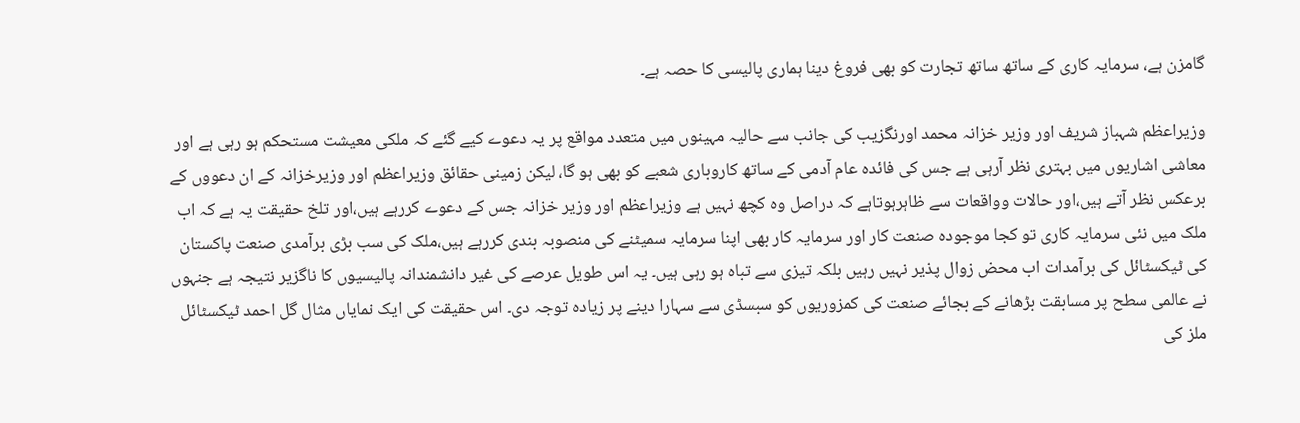گامزن ہے، سرمایہ کاری کے ساتھ ساتھ تجارت کو بھی فروغ دینا ہماری پالیسی کا حصہ ہے۔

وزیراعظم شہباز شریف اور وزیر خزانہ محمد اورنگزیب کی جانب سے حالیہ مہینوں میں متعدد مواقع پر یہ دعوے کیے گئے کہ ملکی معیشت مستحکم ہو رہی ہے اور معاشی اشاریوں میں بہتری نظر آرہی ہے جس کی فائدہ عام آدمی کے ساتھ کاروباری شعبے کو بھی ہو گا، لیکن زمینی حقائق وزیراعظم اور وزیرخزانہ کے ان دعووں کے برعکس نظر آتے ہیں،اور حالات وواقعات سے ظاہرہوتاہے کہ دراصل وہ کچھ نہیں ہے وزیراعظم اور وزیر خزانہ جس کے دعوے کررہے ہیں،اور تلخ حقیقت یہ ہے کہ اب ملک میں نئی سرمایہ کاری تو کجا موجودہ صنعت کار اور سرمایہ کار بھی اپنا سرمایہ سمیٹنے کی منصوبہ بندی کررہے ہیں،ملک کی سب بڑی برآمدی صنعت پاکستان کی ٹیکسٹائل کی برآمدات اب محض زوال پذیر نہیں رہیں بلکہ تیزی سے تباہ ہو رہی ہیں۔ یہ اس طویل عرصے کی غیر دانشمندانہ پالیسیوں کا ناگزیر نتیجہ ہے جنہوں نے عالمی سطح پر مسابقت بڑھانے کے بجائے صنعت کی کمزوریوں کو سبسڈی سے سہارا دینے پر زیادہ توجہ دی۔ اس حقیقت کی ایک نمایاں مثال گل احمد ٹیکسٹائل ملز کی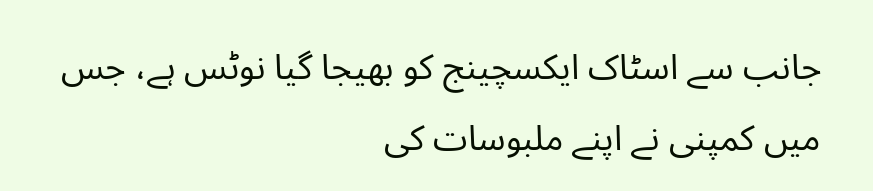جانب سے اسٹاک ایکسچینج کو بھیجا گیا نوٹس ہے، جس میں کمپنی نے اپنے ملبوسات کی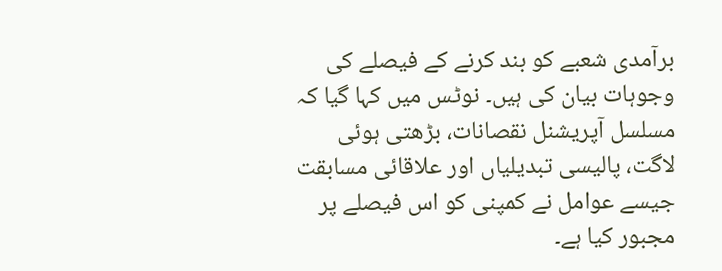برآمدی شعبے کو بند کرنے کے فیصلے کی وجوہات بیان کی ہیں۔ نوٹس میں کہا گیا کہ مسلسل آپریشنل نقصانات، بڑھتی ہوئی لاگت، پالیسی تبدیلیاں اور علاقائی مسابقت جیسے عوامل نے کمپنی کو اس فیصلے پر مجبور کیا ہے۔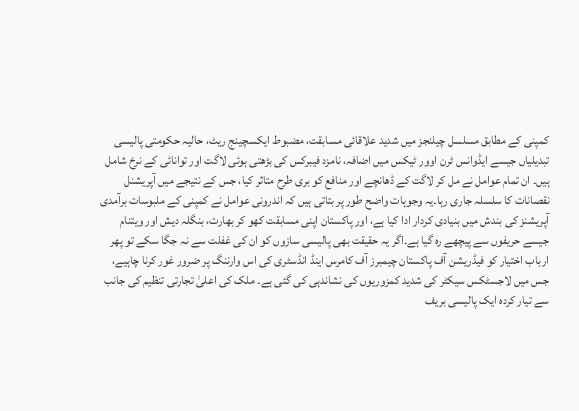کمپنی کے مطابق مسلسل چیلنجز میں شدید علاقائی مسابقت، مضبوط ایکسچینج ریٹ، حالیہ حکومتی پالیسی تبدیلیاں جیسے ایڈوانس ٹرن اوور ٹیکس میں اضافہ، نامزد فیبرکس کی بڑھتی ہوئی لاگت اور توانائی کے نرخ شامل ہیں۔ ان تمام عوامل نے مل کر لاگت کے ڈھانچے اور منافع کو بری طرح متاثر کیا، جس کے نتیجے میں آپریشنل نقصانات کا سلسلہ جاری رہا۔یہ وجوہات واضح طور پر بتاتی ہیں کہ اندرونی عوامل نے کمپنی کے ملبوسات برآمدی آپریشنز کی بندش میں بنیادی کردار ادا کیا ہے، اور پاکستان اپنی مسابقت کھو کر بھارت، بنگلہ دیش اور ویتنام جیسے حریفوں سے پیچھے رہ گیا ہے۔اگر یہ حقیقت بھی پالیسی سازوں کو ان کی غفلت سے نہ جگا سکے تو پھر ارباب اختیار کو فیڈریشن آف پاکستان چیمبرز آف کامرس اینڈ انڈسٹری کی اس وارننگ پر ضرور غور کرنا چاہیے، جس میں لاجسٹکس سیکٹر کی شدید کمزوریوں کی نشاندہی کی گئی ہے۔ ملک کی اعلیٰ تجارتی تنظیم کی جانب سے تیار کردہ ایک پالیسی بریف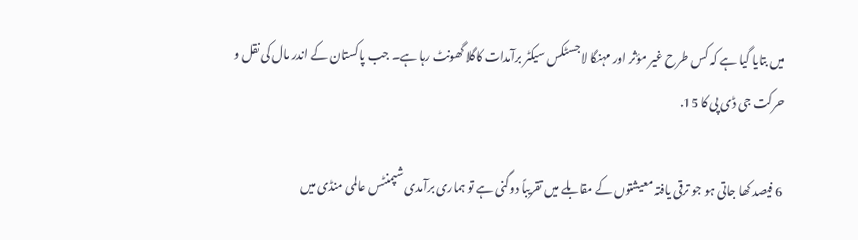میں بتایا گیا ہے کہ کس طرح غیر مؤثر اور مہنگا لاجسٹکس سیکٹر برآمدات کاگلا گھونٹ رہا ہے۔ جب پاکستان کے اندر مال کی نقل و حرکت جی ڈی پی کا 15.

6 فیصد کھا جاتی ہو جو ترقی یافتہ معیشتوں کے مقابلے میں تقریباً دوگنی ہے تو ہماری برآمدی شپمنٹس عالمی منڈی میں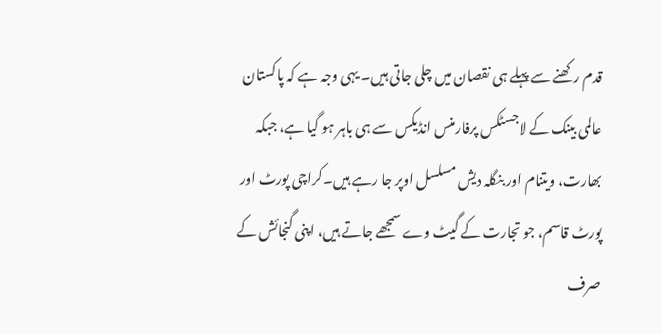قدم رکھنے سے پہلے ہی نقصان میں چلی جاتی ہیں۔ یہی وجہ ہے کہ پاکستان عالمی بینک کے لاجسٹکس پرفارمنس انڈیکس سے ہی باہر ہو گیا ہے، جبکہ بھارت، ویتنام اور بنگلہ دیش مسلسل اوپر جا رہے ہیں۔کراچی پورٹ اور پورٹ قاسم، جو تجارت کے گیٹ وے سمجھے جاتے ہیں، اپنی گنجائش کے صرف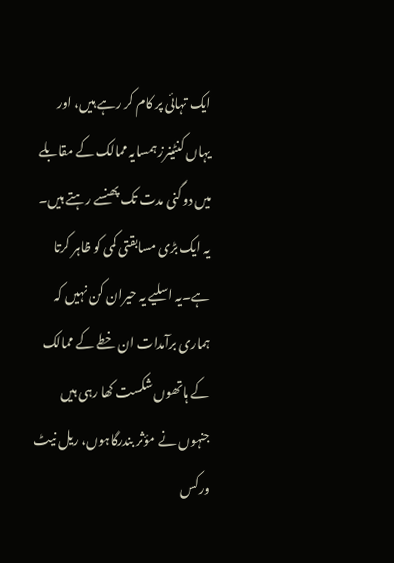ایک تہائی پر کام کر رہے ہیں، اور یہاں کنٹینرز ہمسایہ ممالک کے مقابلے میں دوگنی مدت تک پھنسے رہتے ہیں۔ یہ ایک بڑی مسابقتی کمی کو ظاہر کرتا ہے۔یہ اسلیے یہ حیران کن نہیں کہ ہماری برآمدات ان خطے کے ممالک کے ہاتھوں شکست کھا رہی ہیں جنہوں نے مؤثر بندرگاہوں، ریل نیٹ ورکس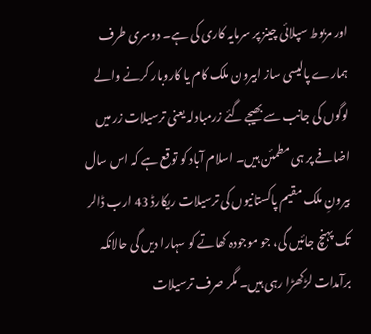اور مربوط سپلائی چینز پر سرمایہ کاری کی ہے۔ دوسری طرف ہمارے پالیسی ساز ابیرون ملک کام یا کاروبار کرنے والے لوگوں کی جانب سے بھیجے گئے زرمبادلہ یعنی ترسیلات زر میں اضافے پر ہی مطمئن ہیں۔ اسلام آباد کو توقع ہے کہ اس سال بیرونِ ملک مقیم پاکستانیوں کی ترسیلات ریکارڈ 43 ارب ڈالر تک پہنچ جائیں گی، جو موجودہ کھاتے کو سہارا دیں گی حالانکہ برآمدات لڑکھڑا رہی ہیں۔ مگر صرف ترسیلات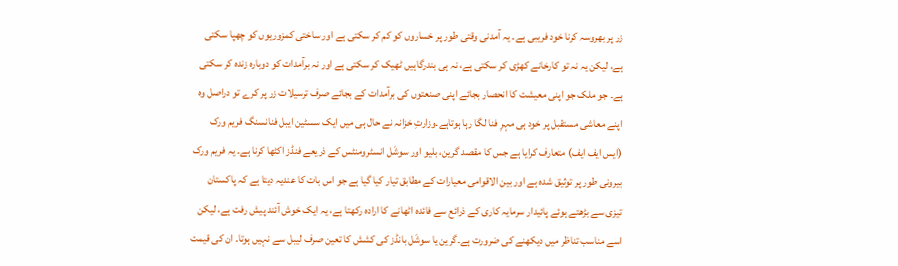زر پر بھروسہ کرنا خود فریبی ہے۔ یہ آمدنی وقتی طور پر خساروں کو کم کر سکتی ہے اور ساختی کمزوریوں کو چھپا سکتی ہے، لیکن یہ نہ تو کارخانے کھڑی کر سکتی ہے، نہ ہی بندرگاہیں ٹھیک کر سکتی ہے اور نہ برآمدات کو دوبارہ زندہ کر سکتی ہے۔ جو ملک جو اپنی معیشت کا انحصار بجائے اپنی صنعتوں کی برآمدات کے بجائے صرف ترسیلات زر پر کرے تو دراصل وہ اپنے معاشی مستقبل پر خود ہی مہرِ فنا لگا رہا ہوتاہے۔وزارتِ خزانہ نے حال ہی میں ایک سسٹین ایبل فنانسنگ فریم ورک (ایس ایف ایف) متعارف کرایا ہے جس کا مقصد گرین، بلیو اور سوشَل انسٹرومنٹس کے ذریعے فنڈز اکٹھا کرنا ہے۔ یہ فریم ورک بیرونی طور پر توثیق شدہ ہے اور بین الاقوامی معیارات کے مطابق تیار کیا گیا ہے جو اس بات کا عندیہ دیتا ہے کہ پاکستان تیزی سے بڑھتے ہوئے پائیدار سرمایہ کاری کے ذرائع سے فائدہ اٹھانے کا ارادہ رکھتا ہے، یہ ایک خوش آئند پیش رفت ہے، لیکن اسے مناسب تناظر میں دیکھنے کی ضرورت ہے۔گرین یا سوشَل بانڈز کی کشش کا تعین صرف لیبل سے نہیں ہوتا۔ ان کی قیمت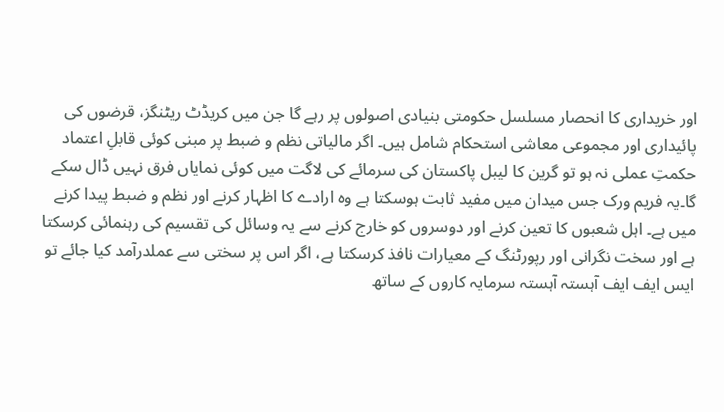اور خریداری کا انحصار مسلسل حکومتی بنیادی اصولوں پر رہے گا جن میں کریڈٹ ریٹنگز، قرضوں کی پائیداری اور مجموعی معاشی استحکام شامل ہیں۔ اگر مالیاتی نظم و ضبط پر مبنی کوئی قابلِ اعتماد حکمتِ عملی نہ ہو تو گرین کا لیبل پاکستان کی سرمائے کی لاگت میں کوئی نمایاں فرق نہیں ڈال سکے گا۔یہ فریم ورک جس میدان میں مفید ثابت ہوسکتا ہے وہ ارادے کا اظہار کرنے اور نظم و ضبط پیدا کرنے میں ہے۔ اہل شعبوں کا تعین کرنے اور دوسروں کو خارج کرنے سے یہ وسائل کی تقسیم کی رہنمائی کرسکتا ہے اور سخت نگرانی اور رپورٹنگ کے معیارات نافذ کرسکتا ہے، اگر اس پر سختی سے عملدرآمد کیا جائے تو ایس ایف ایف آہستہ آہستہ سرمایہ کاروں کے ساتھ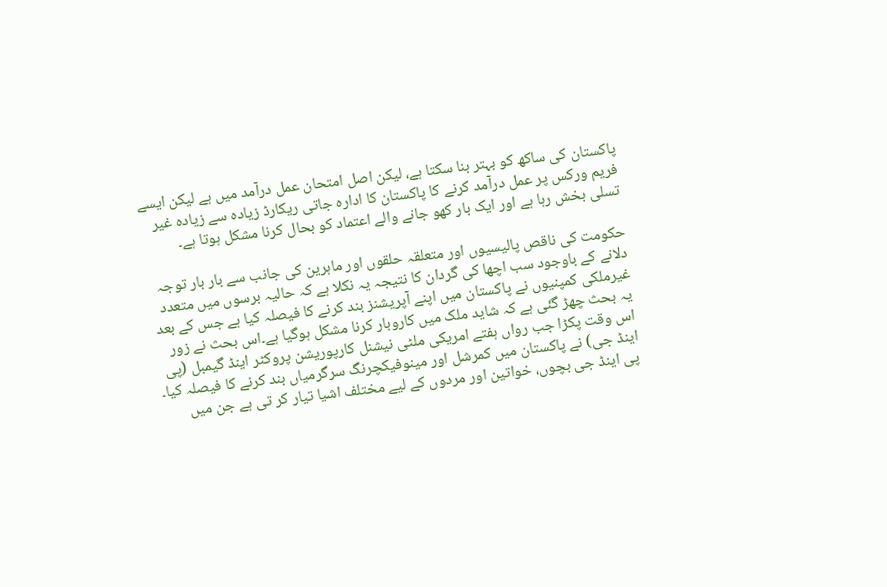پاکستان کی ساکھ کو بہتر بنا سکتا ہے، لیکن اصل امتحان عمل درآمد میں ہے لیکن ایسے فریم ورکس پر عمل درآمد کرنے کا پاکستان کا ادارہ جاتی ریکارڈ زیادہ سے زیادہ غیر تسلی بخش رہا ہے اور ایک بار کھو جانے والے اعتماد کو بحال کرنا مشکل ہوتا ہے۔

حکومت کی ناقص پالیسیوں اور متعلقہ حلقوں اور ماہرین کی جانب سے بار بار توجہ دلانے کے باوجود سب اچھا کی گردان کا نتیجہ یہ نکلا ہے کہ حالیہ برسوں میں متعدد غیرملکی کمپنیوں نے پاکستان میں اپنے آپریشنز بند کرنے کا فیصلہ کیا ہے جس کے بعد یہ بحث چھڑ گئی ہے کہ شاید ملک میں کاروبار کرنا مشکل ہوگیا ہے۔اس بحث نے زور اس وقت پکڑا جب رواں ہفتے امریکی ملٹی نیشنل کارپوریشن پروکٹر اینڈ گیمبل (پی اینڈ جی) نے پاکستان میں کمرشل اور مینوفیکچرنگ سرگرمیاں بند کرنے کا فیصلہ کیا۔ پی اینڈ جی بچوں، خواتین اور مردوں کے لیے مختلف اشیا تیار کر تی ہے جن میں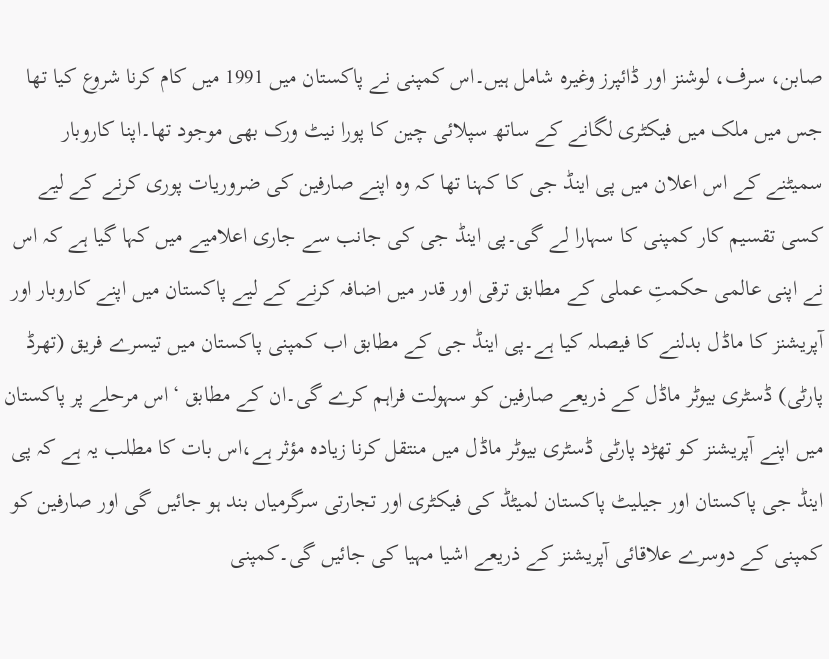صابن، سرف، لوشنز اور ڈائپرز وغیرہ شامل ہیں۔اس کمپنی نے پاکستان میں 1991 میں کام کرنا شروع کیا تھا جس میں ملک میں فیکٹری لگانے کے ساتھ سپلائی چین کا پورا نیٹ ورک بھی موجود تھا۔اپنا کاروبار سمیٹنے کے اس اعلان میں پی اینڈ جی کا کہنا تھا کہ وہ اپنے صارفین کی ضروریات پوری کرنے کے لیے کسی تقسیم کار کمپنی کا سہارا لے گی۔پی اینڈ جی کی جانب سے جاری اعلامیے میں کہا گیا ہے کہ اس نے اپنی عالمی حکمتِ عملی کے مطابق ترقی اور قدر میں اضافہ کرنے کے لیے پاکستان میں اپنے کاروبار اور آپریشنز کا ماڈل بدلنے کا فیصلہ کیا ہے۔پی اینڈ جی کے مطابق اب کمپنی پاکستان میں تیسرے فریق (تھرڈ پارٹی) ڈسٹری بیوٹر ماڈل کے ذریعے صارفین کو سہولت فراہم کرے گی۔ان کے مطابق ‘اس مرحلے پر پاکستان میں اپنے آپریشنز کو تھڑد پارٹی ڈسٹری بیوٹر ماڈل میں منتقل کرنا زیادہ مؤثر ہے،اس بات کا مطلب یہ ہے کہ پی اینڈ جی پاکستان اور جیلیٹ پاکستان لمیٹڈ کی فیکٹری اور تجارتی سرگرمیاں بند ہو جائیں گی اور صارفین کو کمپنی کے دوسرے علاقائی آپریشنز کے ذریعے اشیا مہیا کی جائیں گی۔کمپنی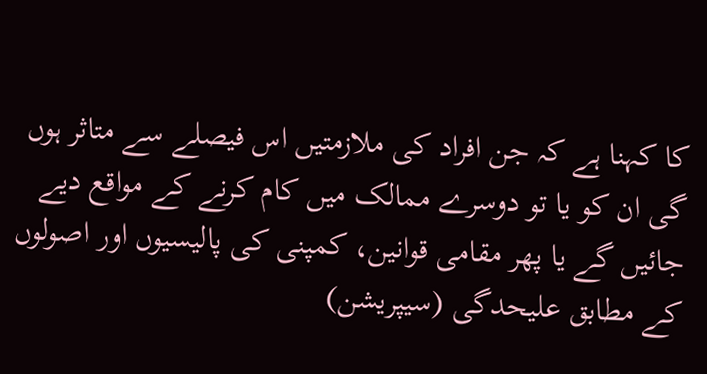کا کہنا ہے کہ جن افراد کی ملازمتیں اس فیصلے سے متاثر ہوں گی ان کو یا تو دوسرے ممالک میں کام کرنے کے مواقع دیے جائیں گے یا پھر مقامی قوانین، کمپنی کی پالیسیوں اور اصولوں کے مطابق علیحدگی (سیپریشن)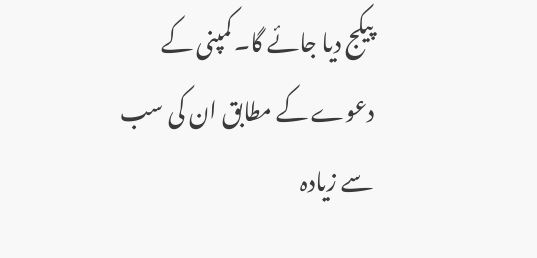پیکج دیا جائے گا۔ کمپنی کے دعوے کے مطابق ان کی سب سے زیادہ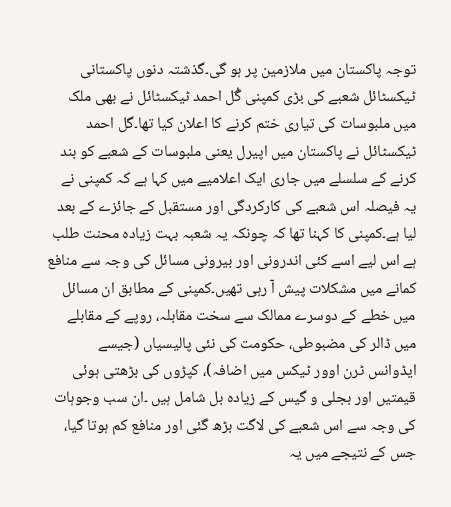توجہ پاکستان میں ملازمین پر ہو گی۔گذشتہ دنوں پاکستانی ٹیکسٹائل شعبے کی بڑی کمپنی گُل احمد ٹیکسٹائل نے بھی ملک میں ملبوسات کی تیاری ختم کرنے کا اعلان کیا تھا۔گل احمد ٹیکسٹائل نے پاکستان میں اپیرل یعنی ملبوسات کے شعبے کو بند کرنے کے سلسلے میں جاری ایک اعلامیے میں کہا ہے کہ کمپنی نے یہ فیصلہ اس شعبے کی کارکردگی اور مستقبل کے جائزے کے بعد لیا ہے۔کمپنی کا کہنا تھا کہ چونکہ یہ شعبہ بہت زیادہ محنت طلب ہے اس لیے اسے کئی اندرونی اور بیرونی مسائل کی وجہ سے منافع کمانے میں مشکلات پیش آ رہی تھیں۔کمپنی کے مطابق ان مسائل میں خطے کے دوسرے ممالک سے سخت مقابلہ، روپے کے مقابلے میں ڈالر کی مضبوطی، حکومت کی نئی پالیسیاں (جیسے ایڈوانس ٹرن اوور ٹیکس میں اضافہ)، کپڑوں کی بڑھتی ہوئی قیمتیں اور بجلی و گیس کے زیادہ بل شامل ہیں ۔ان سب وجوہات کی وجہ سے اس شعبے کی لاگت بڑھ گئی اور منافع کم ہوتا گیا، جس کے نتیجے میں یہ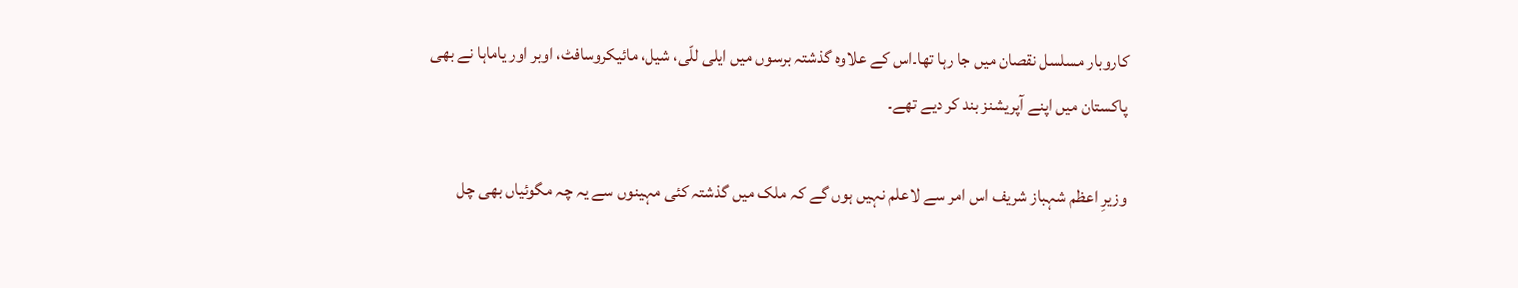کاروبار مسلسل نقصان میں جا رہا تھا۔اس کے علاوہ گذشتہ برسوں میں ایلی للّی، شیل، مائیکروسافٹ، اوبر اور یاماہا نے بھی پاکستان میں اپنے آپریشنز بند کر دیے تھے۔

وزیرِ اعظم شہباز شریف اس امر سے لاعلم نہیں ہوں گے کہ ملک میں گذشتہ کئی مہینوں سے یہ چہ مگوئیاں بھی چل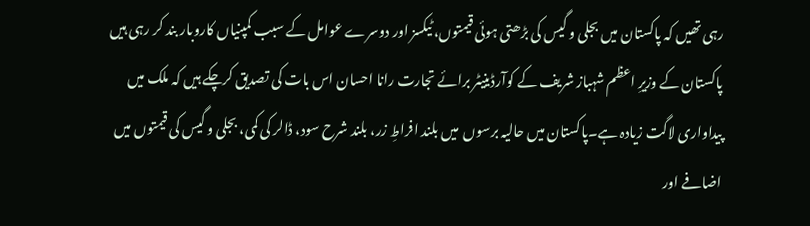رہی تھیں کہ پاکستان میں بجلی و گیس کی بڑھتی ہوئی قیمتوں، ٹیکسز اور دوسرے عوامل کے سبب کمپنیاں کاروبار بند کر رہی ہیں پاکستان کے وزیرِ اعظم شہباز شریف کے کوآرڈینیٹر برائے تجارت رانا احسان اس بات کی تصدیق کرچکے ہیں کہ ملک میں پیداواری لاگت زیادہ ہے۔پاکستان میں حالیہ برسوں  میں بلند افراطِ زر، بلند شرح سود، ڈالر کی کمی، بجلی و گیس کی قیمتوں میں اضافے اور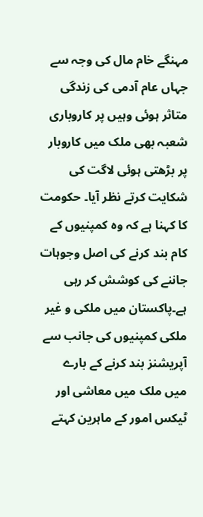مہنگے خام مال کی وجہ سے جہاں عام آدمی کی زندگی متاثر ہوئی وہیں پر کاروباری شعبہ بھی ملک میں کاروبار پر بڑھتی ہوئی لاگت کی شکایت کرتے نظر آیا۔ حکومت کا کہنا ہے کہ وہ کمپنیوں کے کام بند کرنے کی اصل وجوہات جاننے کی کوشش کر رہی ہے۔پاکستان میں ملکی و غیر ملکی کمپنیوں کی جانب سے آپریشنز بند کرنے کے بارے میں ملک میں معاشی اور ٹیکس امور کے ماہرین کہتے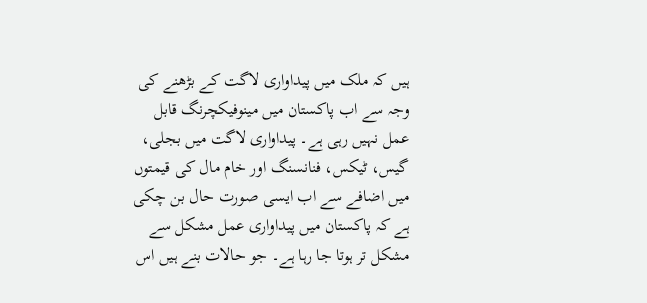ہیں کہ ملک میں پیداواری لاگت کے بڑھنے کی وجہ سے اب پاکستان میں مینوفیکچرنگ قابل عمل نہیں رہی ہے۔ پیداواری لاگت میں بجلی، گیس، ٹیکس، فنانسنگ اور خام مال کی قیمتوں میں اضافے سے اب ایسی صورت حال بن چکی ہے کہ پاکستان میں پیداواری عمل مشکل سے مشکل تر ہوتا جا رہا ہے۔ جو حالات بنے ہیں اس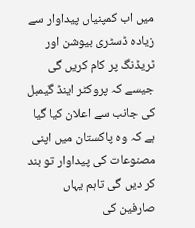میں اب کمپنیاں پیداوار سے زیادہ ڈسٹری بیوشن اور ٹریڈنگ پر کام کریں گی جیسے کہ پروکٹر اینڈ گیمبل کی جانب سے اعلان کیا گیا ہے کہ وہ پاکستان میں اپنی مصنوعات کی پیداوار تو بند کر دیں گی تاہم یہاں صارفین کی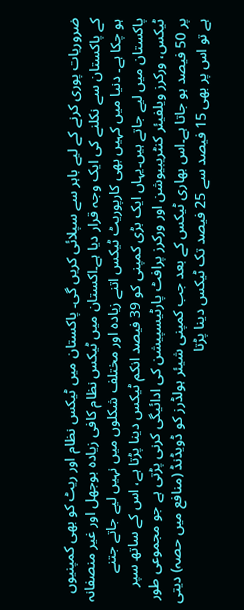ضروریات پوری کرنے کے لیے باہر سے سپلائی کریں گی۔ پاکستان میں ٹیکس نظام اور ریٹ کو بھی کمپنیوں کے پاکستان سے نکلنے کی ایک وجہ قرار دیا ہے۔اکستان میں ٹیکس نظام کافی زیادہ بوجھل اور غیر منصفانہ ہو چکا ہے۔ دنیا میں کہیں بھی کارپوریٹ ٹیکس اتنے زیادہ اور مختلف شکلوں میں نہیں لیے جاتے جتنے پاکستان میں لیے جاتے ہیں۔یہاں ایک بڑی کمپنی کو 39 فیصد انکم ٹیکس دینا پڑتا ہے، اس کے ساتھ سپر ٹیکس، ورکرز ویلفیئر کنٹریبیوشن اور ورکرز پرافٹ پارٹیسپیشن کی ادائیگی کرنی پڑتی ہے جو مجموعی طور پر 50 فیصد ہو جاتا ہے۔اس بھاری ٹیکس کے بعد جب کمپنی شیئر ہولڈرز کو ڈویڈنڈ (منافع میں حصہ) دیتی ہے تو اس پر بھی 15 فیصد سے 25 فیصد تک ٹیکس دینا پڑتا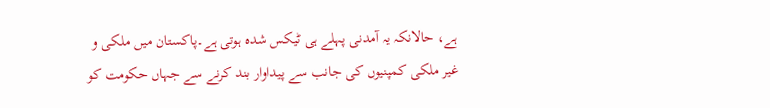ہے، حالانکہ یہ آمدنی پہلے ہی ٹیکس شدہ ہوتی ہے۔پاکستان میں ملکی و غیر ملکی کمپنیوں کی جانب سے پیداوار بند کرنے سے جہاں حکومت کو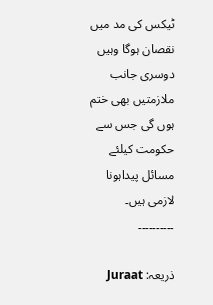ٹیکس کی مد میں نقصان ہوگا وہیں دوسری جانب ملازمتیں بھی ختم ہوں گی جس سے حکومت کیلئے مسائل پیداہونا لازمی ہیں۔
۔۔۔۔۔۔۔۔۔۔

ذریعہ: Juraat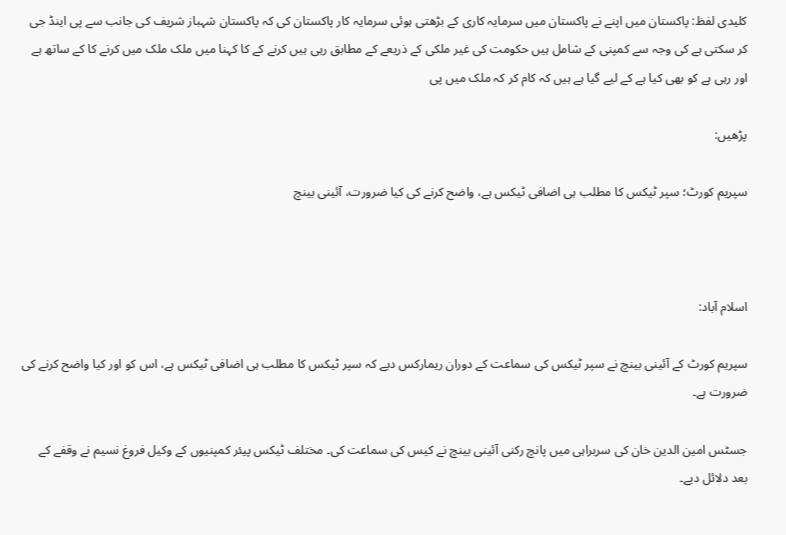کلیدی لفظ: پاکستان میں اپنے نے پاکستان میں سرمایہ کاری کے بڑھتی ہوئی سرمایہ کار پاکستان کی کہ پاکستان شہباز شریف کی جانب سے پی اینڈ جی کر سکتی ہے کی وجہ سے کمپنی کے شامل ہیں حکومت کی غیر ملکی کے ذریعے کے مطابق رہی ہیں کرنے کے کا کہنا میں ملک ملک میں کرنے کا کے ساتھ ہے اور رہی ہے کو بھی کیا ہے کے لیے گیا ہے ہیں کہ کام کر کہ ملک میں پی

پڑھیں:

سپریم کورٹ؛ سپر ٹیکس کا مطلب ہی اضافی ٹیکس ہے، واضح کرنے کی کیا ضرورت، آئینی بینچ



اسلام آباد:

سپریم کورٹ کے آئینی بینچ نے سپر ٹیکس کی سماعت کے دوران ریمارکس دیے کہ سپر ٹیکس کا مطلب ہی اضافی ٹیکس ہے، اس کو اور کیا واضح کرنے کی ضرورت ہے۔

جسٹس امین الدین خان کی سربراہی میں پانچ رکنی آئینی بینچ نے کیس کی سماعت کی۔ مختلف ٹیکس پیئر کمپنیوں کے وکیل فروغ نسیم نے وقفے کے بعد دلائل دیے۔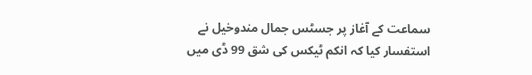سماعت کے آغاز پر جسٹس جمال مندوخیل نے استفسار کیا کہ انکم ٹیکس کی شق 99 ڈی میں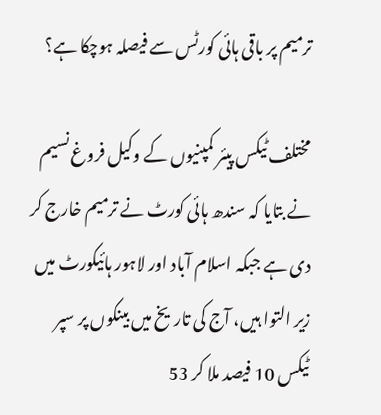ترمیم پر باقی ہائی کورٹس سے فیصلہ ہوچکا ہے؟

مختلف ٹیکس پیئر کمپنیوں کے وکیل فروغ نسیم نے بتایا کہ سندھ ہائی کورٹ نے ترمیم خارج کر دی ہے جبکہ اسلام آباد اور لاہور ہائیکورٹ میں زیر التوا ہیں، آج کی تاریخ میں بینکوں پر سپر ٹیکس 10 فیصد ملا کر 53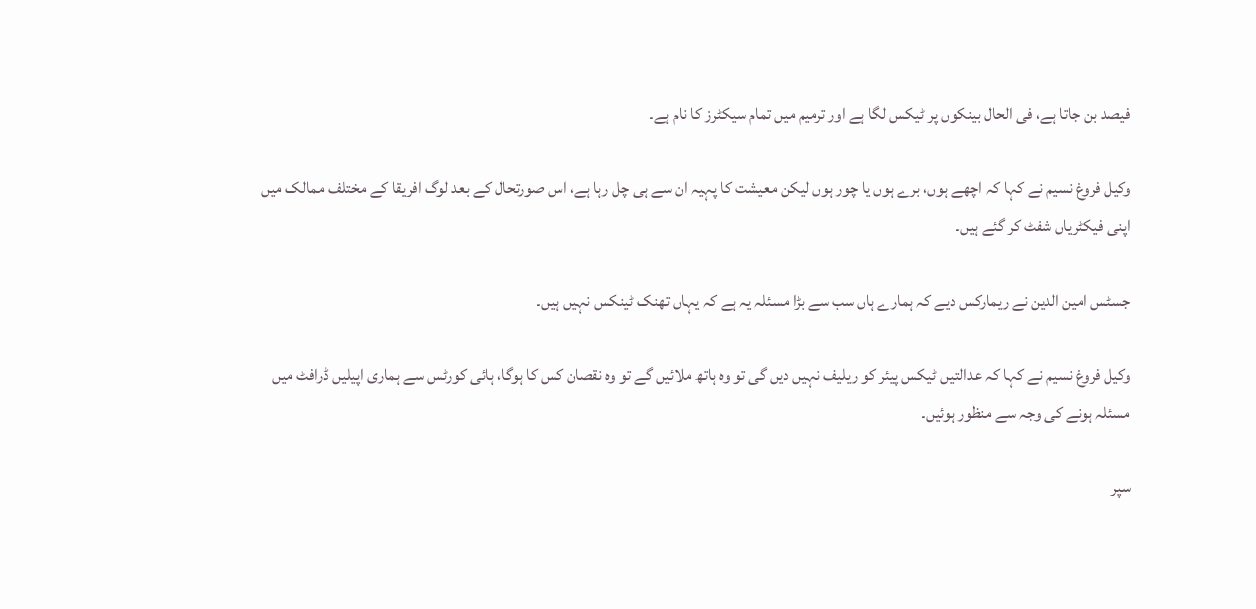فیصد بن جاتا ہے، فی الحال بینکوں پر ٹیکس لگا ہے اور ترمیم میں تمام سیکٹرز کا نام ہے۔

وکیل فروغ نسیم نے کہا کہ اچھے ہوں، برے ہوں یا چور ہوں لیکن معیشت کا پہیہ ان سے ہی چل رہا ہے، اس صورتحال کے بعد لوگ افریقا کے مختلف ممالک میں اپنی فیکٹریاں شفٹ کر گئے ہیں۔

جسٹس امین الدین نے ریمارکس دیے کہ ہمارے ہاں سب سے بڑا مسئلہ یہ ہے کہ یہاں تھنک ٹینکس نہیں ہیں۔

وکیل فروغ نسیم نے کہا کہ عدالتیں ٹیکس پیئر کو ریلیف نہیں دیں گی تو وہ ہاتھ ملائیں گے تو وہ نقصان کس کا ہوگا، ہائی کورٹس سے ہماری اپیلیں ڈرافٹ میں مسئلہ ہونے کی وجہ سے منظور ہوئیں۔

سپر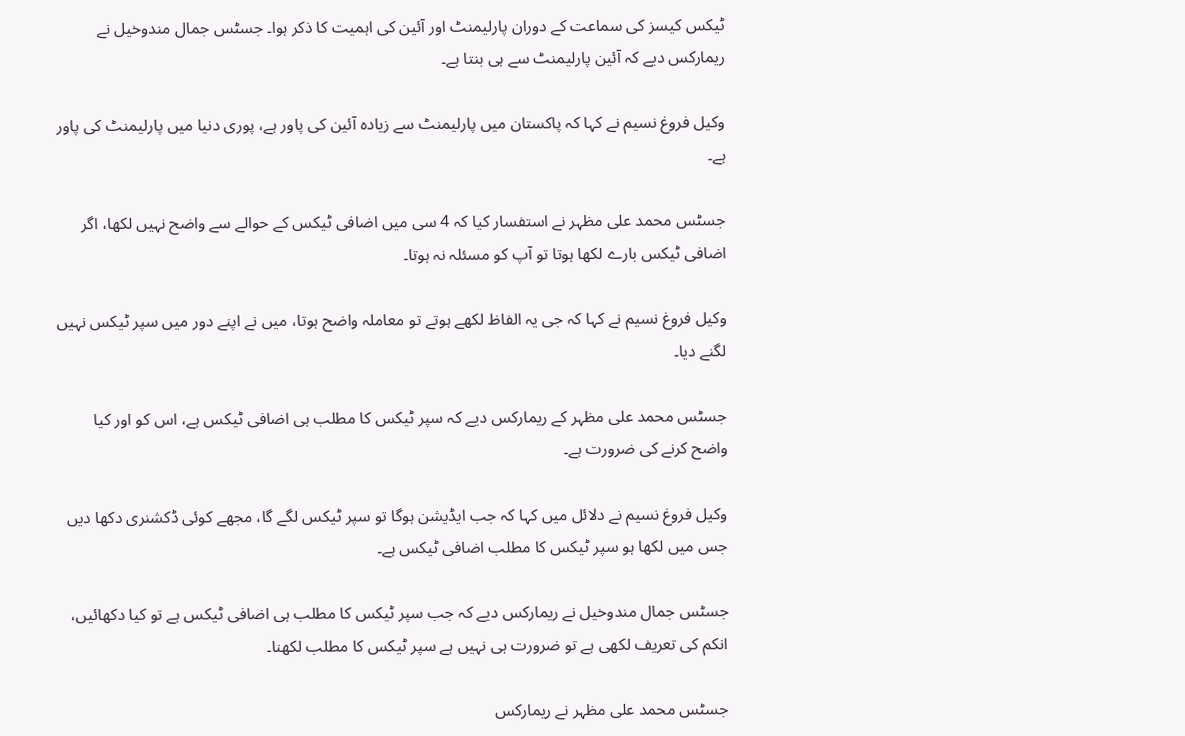ٹیکس کیسز کی سماعت کے دوران پارلیمنٹ اور آئین کی اہمیت کا ذکر ہوا۔ جسٹس جمال مندوخیل نے ریمارکس دیے کہ آئین پارلیمنٹ سے ہی بنتا ہے۔

وکیل فروغ نسیم نے کہا کہ پاکستان میں پارلیمنٹ سے زیادہ آئین کی پاور ہے، پوری دنیا میں پارلیمنٹ کی پاور ہے۔

جسٹس محمد علی مظہر نے استفسار کیا کہ 4 سی میں اضافی ٹیکس کے حوالے سے واضح نہیں لکھا، اگر اضافی ٹیکس بارے لکھا ہوتا تو آپ کو مسئلہ نہ ہوتا۔

وکیل فروغ نسیم نے کہا کہ جی یہ الفاظ لکھے ہوتے تو معاملہ واضح ہوتا، میں نے اپنے دور میں سپر ٹیکس نہیں لگنے دیا۔

جسٹس محمد علی مظہر کے ریمارکس دیے کہ سپر ٹیکس کا مطلب ہی اضافی ٹیکس ہے، اس کو اور کیا واضح کرنے کی ضرورت ہے۔

وکیل فروغ نسیم نے دلائل میں کہا کہ جب ایڈیشن ہوگا تو سپر ٹیکس لگے گا، مجھے کوئی ڈکشنری دکھا دیں جس میں لکھا ہو سپر ٹیکس کا مطلب اضافی ٹیکس ہے۔

جسٹس جمال مندوخیل نے ریمارکس دیے کہ جب سپر ٹیکس کا مطلب ہی اضافی ٹیکس ہے تو کیا دکھائیں، انکم کی تعریف لکھی ہے تو ضرورت ہی نہیں ہے سپر ٹیکس کا مطلب لکھنا۔

جسٹس محمد علی مظہر نے ریمارکس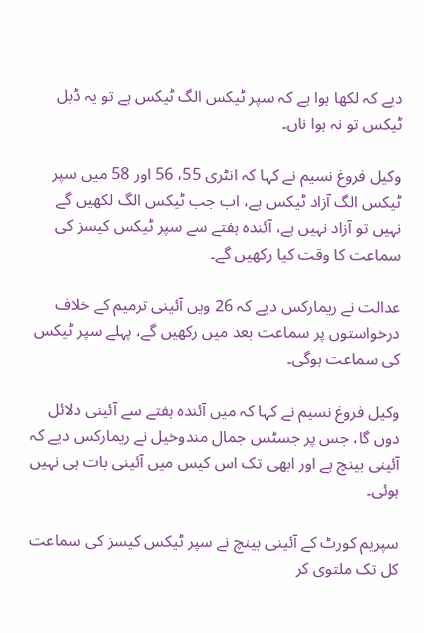دیے کہ لکھا ہوا ہے کہ سپر ٹیکس الگ ٹیکس ہے تو یہ ڈبل ٹیکس تو نہ ہوا ناں۔

وکیل فروغ نسیم نے کہا کہ انٹری 55، 56 اور 58 میں سپر ٹیکس الگ آزاد ٹیکس ہے، اب جب ٹیکس الگ لکھیں گے نہیں تو آزاد نہیں ہے، آئندہ ہفتے سے سپر ٹیکس کیسز کی سماعت کا وقت کیا رکھیں گے۔

عدالت نے ریمارکس دیے کہ 26 ویں آئینی ترمیم کے خلاف درخواستوں پر سماعت بعد میں رکھیں گے، پہلے سپر ٹیکس کی سماعت ہوگی۔

وکیل فروغ نسیم نے کہا کہ میں آئندہ ہفتے سے آئینی دلائل دوں گا، جس پر جسٹس جمال مندوخیل نے ریمارکس دیے کہ آئینی بینچ ہے اور ابھی تک اس کیس میں آئینی بات ہی نہیں ہوئی۔

سپریم کورٹ کے آئینی بینچ نے سپر ٹیکس کیسز کی سماعت کل تک ملتوی کر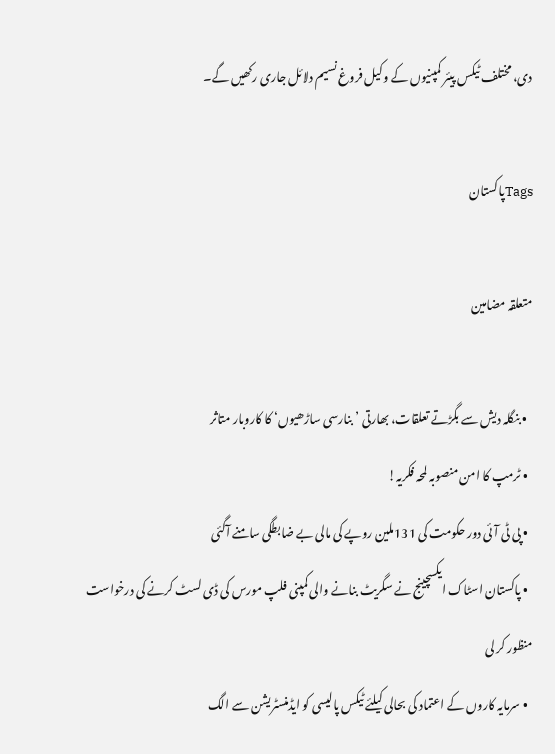دی، مختلف ٹیکس پیئر کمپنیوں کے وکیل فروغ نسیم دلائل جاری رکھیں گے۔

Tagsپاکستان

متعلقہ مضامین

  • بنگلہ دیش سے بگڑتے تعلقات، بھارتی ’بنارسی ساڑھیوں‘ کا کاروبار متاثر
  • ٹرمپ کا امن منصوبہ لمحہ فکریہ!
  • پی ٹی آئی دور حکومت کی 131ملین روپے کی مالی بے ضابطگی سامنے آگئی
  • پاکستان اسٹاک ایکسچینج نے سگریٹ بنانے والی کمپنی فلپ مورس کی ڈی لسٹ کرنے کی درخواست منظور کر لی
  • سرمایہ کاروں کے اعتماد کی بحالی کیلئے ٹیکس پالیسی کو ایڈمنسٹریشن سے الگ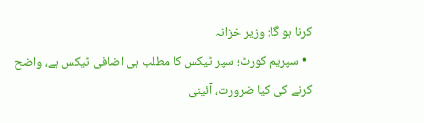کرنا ہو گا: وزیر خزانہ
  • سپریم کورٹ؛ سپر ٹیکس کا مطلب ہی اضافی ٹیکس ہے، واضح کرنے کی کیا ضرورت، آئینی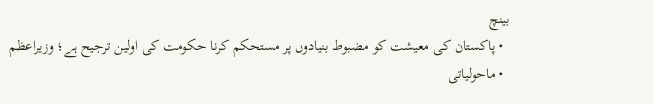بینچ
  • پاکستان کی معیشت کو مضبوط بنیادوں پر مستحکم کرنا حکومت کی اولین ترجیح ہے؛ وزیراعظم
  • ماحولیاتی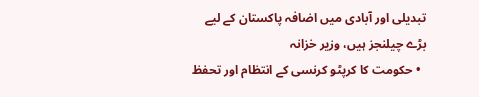تبدیلی اور آبادی میں اضافہ پاکستان کے لیے بڑے چیلنجز ہیں، وزیر خزانہ
  • حکومت کا کرپٹو کرنسی کے انتظام اور تحفظ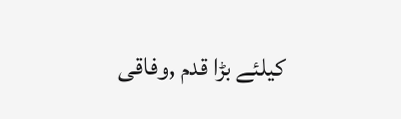کیلئے بڑا قدم ,وفاقی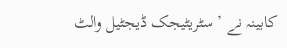کابینہ نے ’ سٹریٹیجک ڈیجٹیل والٹ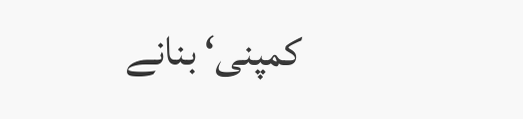کمپنی‘ بنانے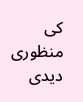کی منظوری دیدی